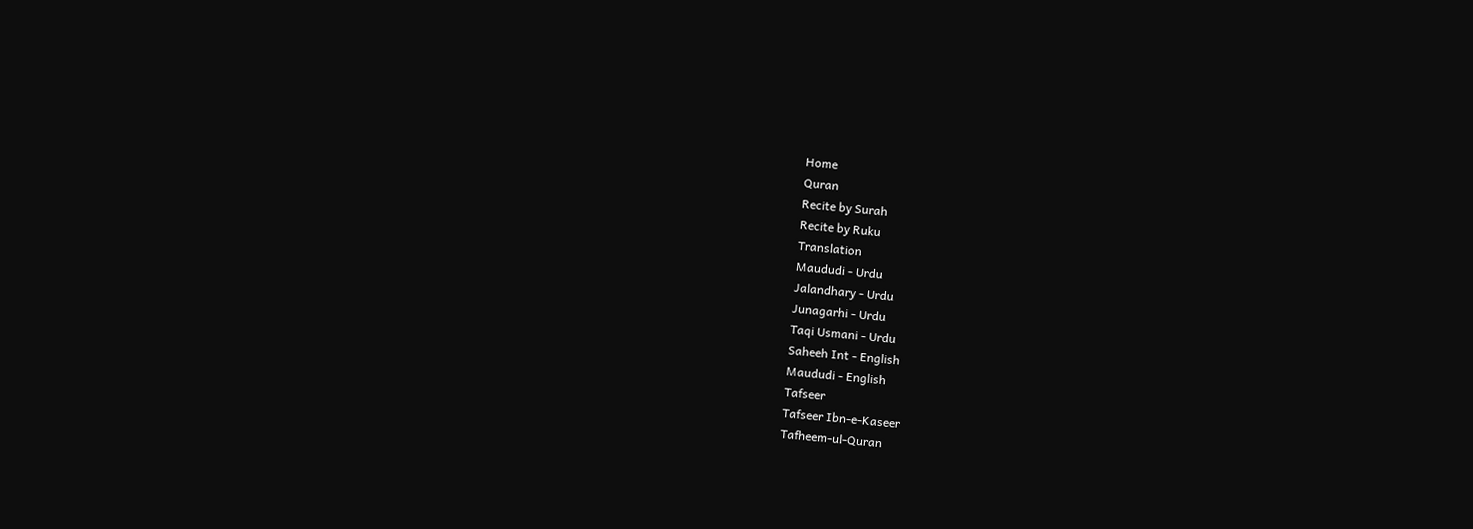Home
Quran
Recite by Surah
Recite by Ruku
Translation
Maududi - Urdu
Jalandhary - Urdu
Junagarhi - Urdu
Taqi Usmani - Urdu
Saheeh Int - English
Maududi - English
Tafseer
Tafseer Ibn-e-Kaseer
Tafheem-ul-Quran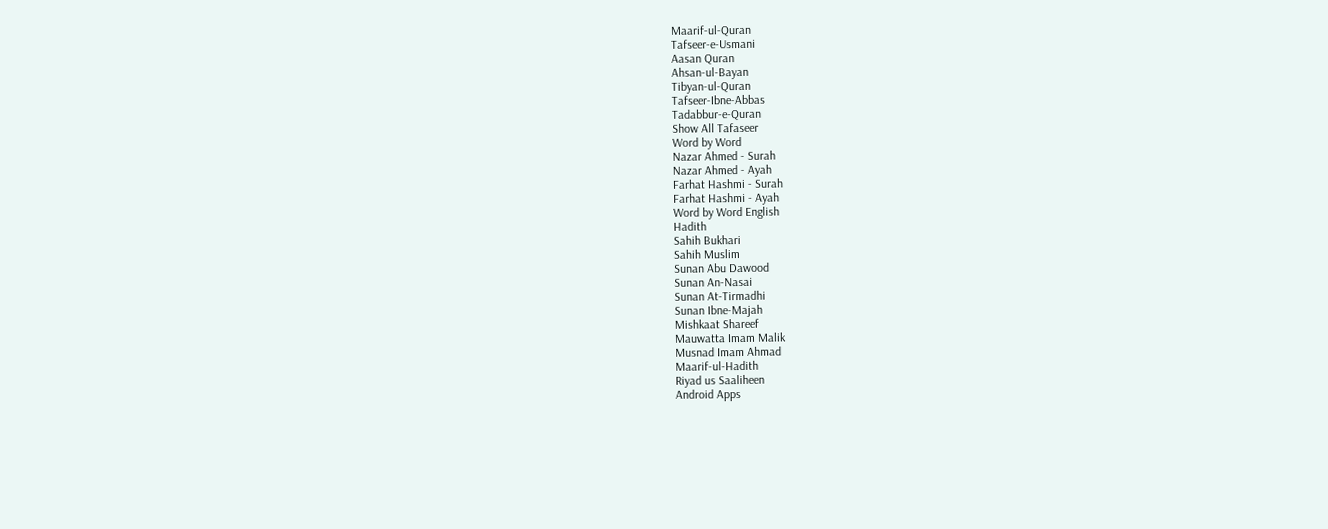Maarif-ul-Quran
Tafseer-e-Usmani
Aasan Quran
Ahsan-ul-Bayan
Tibyan-ul-Quran
Tafseer-Ibne-Abbas
Tadabbur-e-Quran
Show All Tafaseer
Word by Word
Nazar Ahmed - Surah
Nazar Ahmed - Ayah
Farhat Hashmi - Surah
Farhat Hashmi - Ayah
Word by Word English
Hadith
Sahih Bukhari
Sahih Muslim
Sunan Abu Dawood
Sunan An-Nasai
Sunan At-Tirmadhi
Sunan Ibne-Majah
Mishkaat Shareef
Mauwatta Imam Malik
Musnad Imam Ahmad
Maarif-ul-Hadith
Riyad us Saaliheen
Android Apps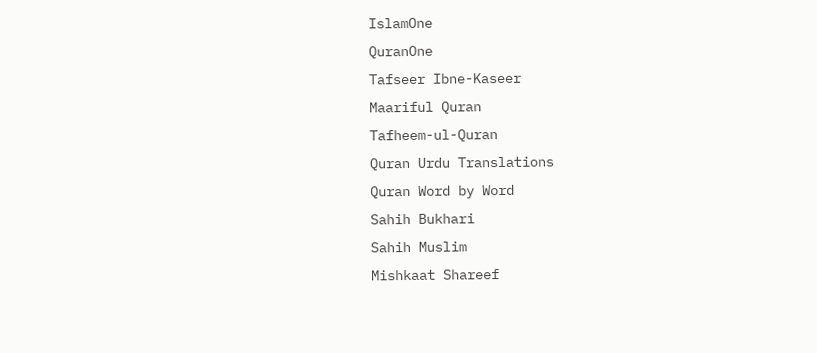IslamOne
QuranOne
Tafseer Ibne-Kaseer
Maariful Quran
Tafheem-ul-Quran
Quran Urdu Translations
Quran Word by Word
Sahih Bukhari
Sahih Muslim
Mishkaat Shareef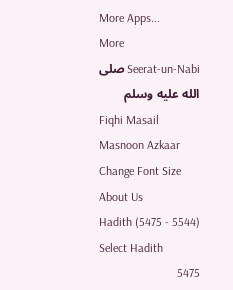More Apps...
More
Seerat-un-Nabi صلى الله عليه وسلم
Fiqhi Masail
Masnoon Azkaar
Change Font Size
About Us
Hadith (5475 - 5544)
Select Hadith
5475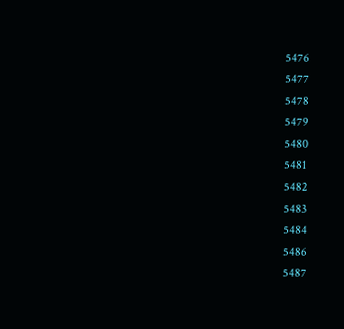5476
5477
5478
5479
5480
5481
5482
5483
5484
5486
5487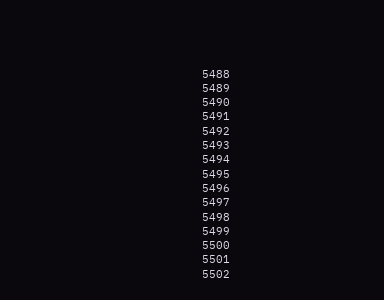5488
5489
5490
5491
5492
5493
5494
5495
5496
5497
5498
5499
5500
5501
5502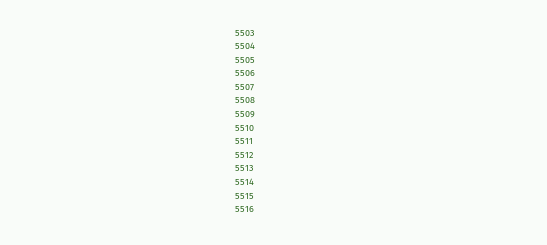5503
5504
5505
5506
5507
5508
5509
5510
5511
5512
5513
5514
5515
5516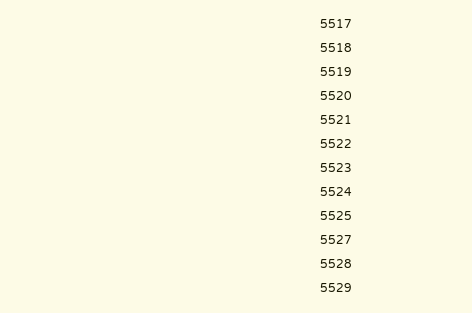5517
5518
5519
5520
5521
5522
5523
5524
5525
5527
5528
5529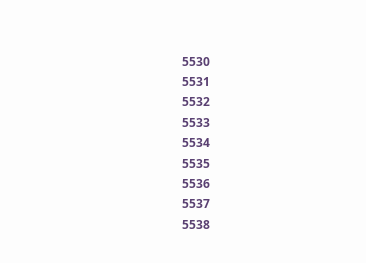5530
5531
5532
5533
5534
5535
5536
5537
5538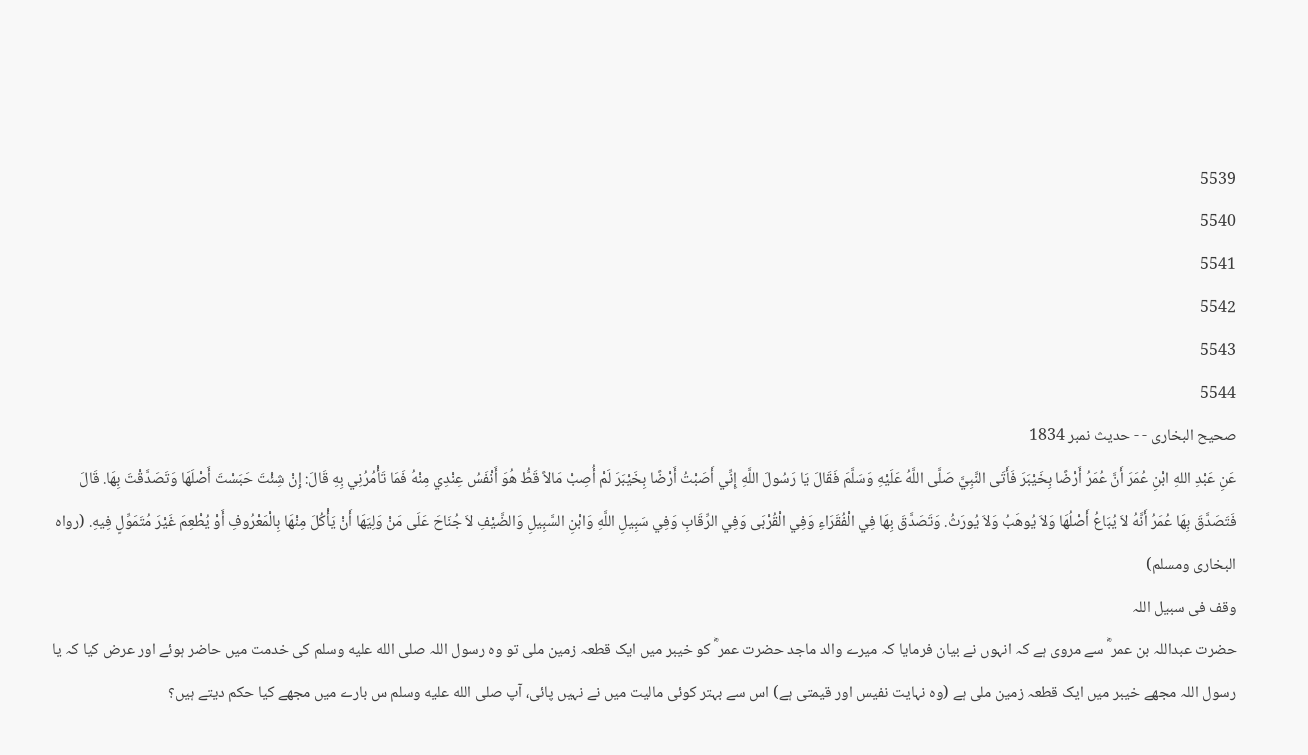5539
5540
5541
5542
5543
5544
صحيح البخاری - - حدیث نمبر 1834
عَنِ عَبْدِ اللهِ ابْنِ عُمَرَ أَنَّ عُمَرُ أَرْضًا بِخَيْبَرَ فَأَتَى النَّبِيَّ صَلَّى اللَّهُ عَلَيْهِ وَسَلَّمَ فَقَالَ يَا رَسُولَ اللَّهِ إِنِّي أَصَبْتُ أَرْضًا بِخَيْبَرَ لَمْ أُصِبْ مَالاً قَطُّ هُوَ أَنْفَسُ عِنْدِي مِنْهُ فَمَا تَأْمُرُنِي بِهِ قَالَ: إِنْ شِئْتَ حَبَسْتَ أَصْلَهَا وَتَصَدَّقْتَ بِهَا. قَالَ فَتَصَدَّقَ بِهَا عُمَرُ أَنَّهُ لاَ يُبَاعُ أَصْلُهَا وَلاَ يُوهَبُ وَلاَ يُورَثُ. وَتَصَدَّقَ بِهَا فِي الْفُقَرَاءِ وَفِي الْقُرْبَى وَفِي الرِّقَابِ وَفِي سَبِيلِ اللَّهِ وَابْنِ السَّبِيلِ وَالضَّيْفِ لاَ جُنَاحَ عَلَى مَنْ وَلِيَهَا أَنْ يَأْكُلَ مِنْهَا بِالْمَعْرُوفِ أَوْ يُطْعِمَ غَيْرَ مُتَمَوِّلٍ فِيهِ. (رواه البخارى ومسلم)
وقف فی سبیل اللہ
حضرت عبداللہ بن عمر ؓ سے مروی ہے کہ انہوں نے بیان فرمایا کہ میرے والد ماجد حضرت عمر ؓ کو خیبر میں ایک قطعہ زمین ملی تو وہ رسول اللہ صلى الله عليه وسلم کی خدمت میں حاضر ہوئے اور عرض کیا کہ یا رسول اللہ مجھے خیبر میں ایک قطعہ زمین ملی ہے (وہ نہایت نفیس اور قیمتی ہے) اس سے بہتر کوئی مالیت میں نے نہیں پائی، آپ صلى الله عليه وسلم س بارے میں مجھے کیا حکم دیتے ہیں؟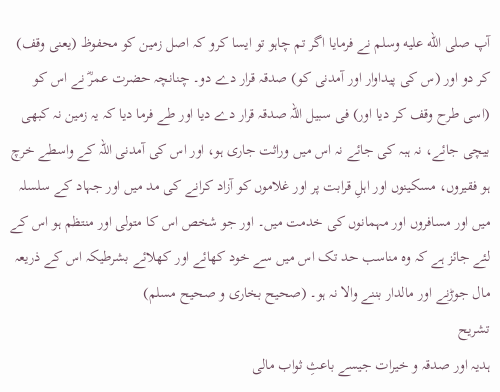آپ صلى الله عليه وسلم نے فرمایا اگر تم چاہو تو ایسا کرو کہ اصل زمین کو محفوظ (یعنی وقف) کر دو اور (س کی پیداوار اور آمدنی کو) صدقہ قرار دے دو۔ چنانچہ حضرت عمرؓ نے اس کو (اسی طرح وقف کر دیا اور) فی سبیل اللہ صدقہ قرار دے دیا اور طے فرما دیا کہ یہ زمین نہ کبھی بیچی جائے، نہ ہبہ کی جائے نہ اس میں وراثت جاری ہو، اور اس کی آمدنی اللہ کے واسطے خرچ ہو فقیروں، مسکینوں اور اہلِ قرابت پر اور غلاموں کو آزاد کرانے کی مد میں اور جہاد کے سلسلہ میں اور مسافروں اور مہمانوں کی خدمت میں۔ اور جو شخص اس کا متولی اور منتظم ہو اس کے لئے جائز ہے کہ وہ مناسب حد تک اس میں سے خود کھائے اور کھلائے بشرطیکہ اس کے ذریعہ مال جوڑنے اور مالدار بننے والا نہ ہو۔ (صحیح بخاری و صحیح مسلم)
تشریح
ہدیہ اور صدقہ و خیرات جیسے باعثِ ثواب مالی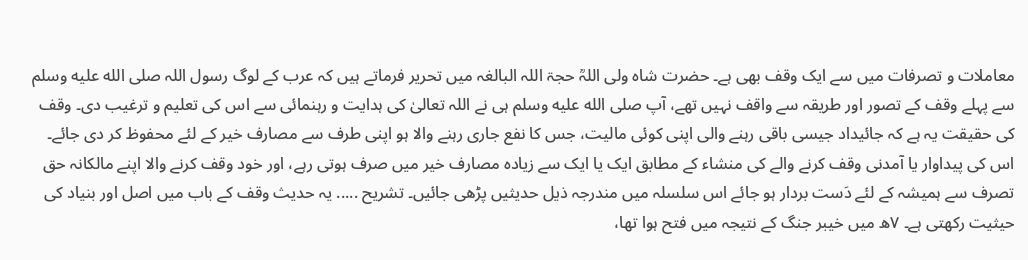معاملات و تصرفات میں سے ایک وقف بھی ہے۔ حضرت شاہ ولی اللہؒ حجۃ اللہ البالغہ میں تحریر فرماتے ہیں کہ عرب کے لوگ رسول اللہ صلى الله عليه وسلم سے پہلے وقف کے تصور اور طریقہ سے واقف نہیں تھے، آپ صلى الله عليه وسلم ہی نے اللہ تعالیٰ کی ہدایت و رہنمائی سے اس کی تعلیم و ترغیب دی۔ وقف کی حقیقت یہ ہے کہ جائیداد جیسی باقی رہنے والی اپنی کوئی مالیت، جس کا نفع جاری رہنے والا ہو اپنی طرف سے مصارف خیر کے لئے محفوظ کر دی جائے۔ اس کی پیداوار یا آمدنی وقف کرنے والے کی منشاء کے مطابق ایک یا ایک سے زیادہ مصارف خیر میں صرف ہوتی رہے، اور خود وقف کرنے والا اپنے مالکانہ حق تصرف سے ہمیشہ کے لئے دَست بردار ہو جائے اس سلسلہ میں مندرجہ ذیل حدیثیں پڑھی جائیں۔ تشریح ..... یہ حدیث وقف کے باب میں اصل اور بنیاد کی حیثیت رکھتی ہے۔ ۷ھ میں خیبر جنگ کے نتیجہ میں فتح ہوا تھا،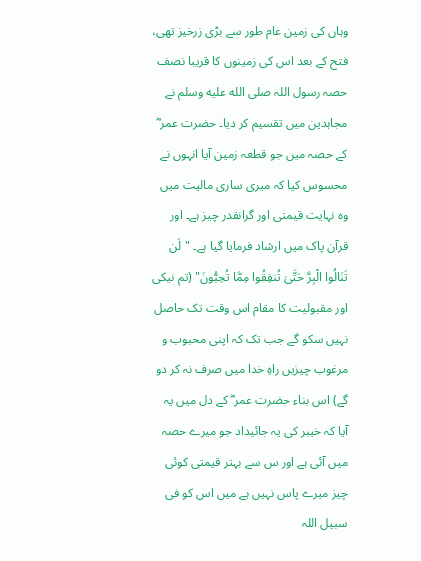وہاں کی زمین عام طور سے بڑی زرخیز تھی، فتح کے بعد اس کی زمینوں کا قریبا نصف حصہ رسول اللہ صلى الله عليه وسلم نے مجاہدین میں تقسیم کر دیا۔ حضرت عمر ؓ کے حصہ میں جو قطعہ زمین آیا انہوں نے محسوس کیا کہ میری ساری مالیت میں وہ نہایت قیمتی اور گرانقدر چیز ہے۔ اور قرآن پاک میں ارشاد فرمایا گیا ہے۔ "لَن تَنَالُوا الْبِرَّ حَتَّىٰ تُنفِقُوا مِمَّا تُحِبُّونَ" (تم نیکی اور مقبولیت کا مقام اس وقت تک حاصل نہیں سکو گے جب تک کہ اپنی محبوب و مرغوب چیزیں راہِ خدا میں صرف نہ کر دو گے) اس بناء حضرت عمر ؓ کے دل میں یہ آیا کہ خیبر کی یہ جائیداد جو میرے حصہ میں آئی ہے اور س سے بہتر قیمتی کوئی چیز میرے پاس نہیں ہے میں اس کو فی سبیل اللہ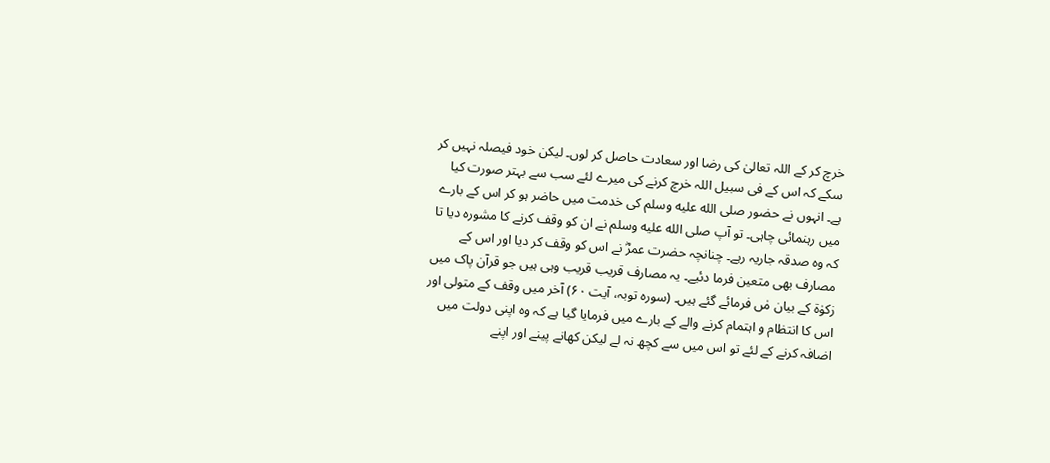خرچ کر کے اللہ تعالیٰ کی رضا اور سعادت حاصل کر لوں۔ لیکن خود فیصلہ نہیں کر سکے کہ اس کے فی سبیل اللہ خرچ کرنے کی میرے لئے سب سے بہتر صورت کیا ہے۔ انہوں نے حضور صلى الله عليه وسلم کی خدمت میں حاضر ہو کر اس کے بارے میں رہنمائی چاہی۔ تو آپ صلى الله عليه وسلم نے ان کو وقف کرنے کا مشورہ دیا تا کہ وہ صدقہ جاریہ رہے۔ چنانچہ حضرت عمرؓ نے اس کو وقف کر دیا اور اس کے مصارف بھی متعین فرما دئیے۔ یہ مصارف قریب قریب وہی ہیں جو قرآن پاک میں زکوٰۃ کے بیان مٰں فرمائے گئے ہیں۔ (سورہ توبہ، آیت ۶۰) آخر میں وقف کے متولی اور اس کا انتظام و اہتمام کرنے والے کے بارے میں فرمایا گیا ہے کہ وہ اپنی دولت میں اضافہ کرنے کے لئے تو اس میں سے کچھ نہ لے لیکن کھانے پینے اور اپنے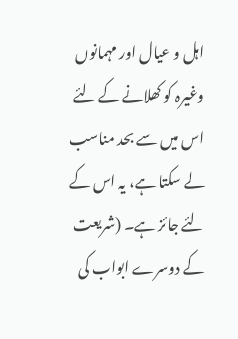اہل و عیال اور مہمانوں وغیرہ کو کھلانے کے لئے اس میں سے بحد مناسب لے سکتا ہے، یہ اس کے لئے جائز ہے۔ (شریعت کے دوسرے ابواب کی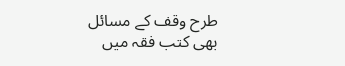طرح وقف کے مسائل بھی کتب فقہ میں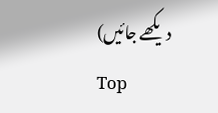دیکھے جائیں)
Top